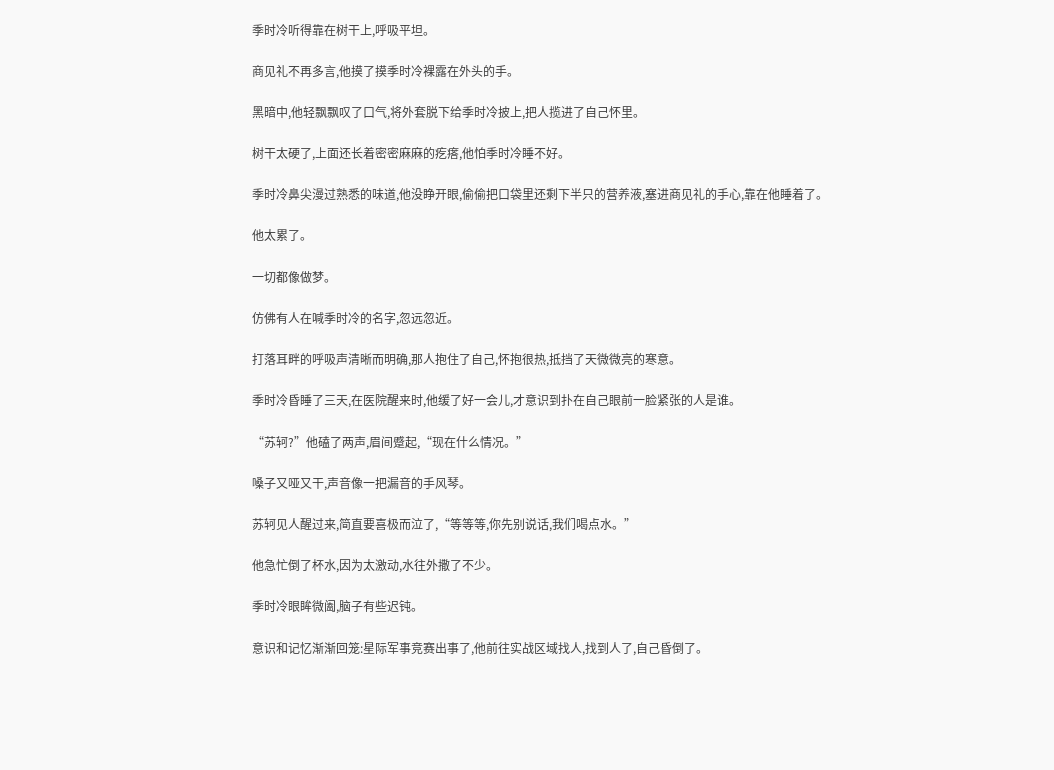季时冷听得靠在树干上,呼吸平坦。

商见礼不再多言,他摸了摸季时冷裸露在外头的手。

黑暗中,他轻飘飘叹了口气,将外套脱下给季时冷披上,把人揽进了自己怀里。

树干太硬了,上面还长着密密麻麻的疙瘩,他怕季时冷睡不好。

季时冷鼻尖漫过熟悉的味道,他没睁开眼,偷偷把口袋里还剩下半只的营养液,塞进商见礼的手心,靠在他睡着了。

他太累了。

一切都像做梦。

仿佛有人在喊季时冷的名字,忽远忽近。

打落耳畔的呼吸声清晰而明确,那人抱住了自己,怀抱很热,抵挡了天微微亮的寒意。

季时冷昏睡了三天,在医院醒来时,他缓了好一会儿,才意识到扑在自己眼前一脸紧张的人是谁。

“苏轲?”他磕了两声,眉间蹙起,“现在什么情况。”

嗓子又哑又干,声音像一把漏音的手风琴。

苏轲见人醒过来,简直要喜极而泣了,“等等等,你先别说话,我们喝点水。”

他急忙倒了杯水,因为太激动,水往外撒了不少。

季时冷眼眸微阖,脑子有些迟钝。

意识和记忆渐渐回笼:星际军事竞赛出事了,他前往实战区域找人,找到人了,自己昏倒了。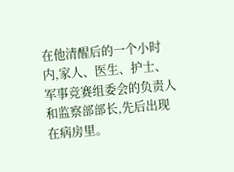在他清醒后的一个小时内,家人、医生、护士、军事竞赛组委会的负责人和监察部部长,先后出现在病房里。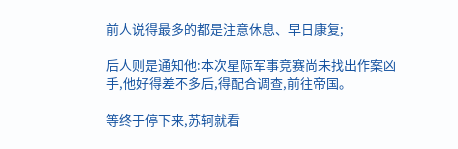前人说得最多的都是注意休息、早日康复;

后人则是通知他:本次星际军事竞赛尚未找出作案凶手,他好得差不多后,得配合调查,前往帝国。

等终于停下来,苏轲就看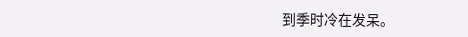到季时冷在发呆。